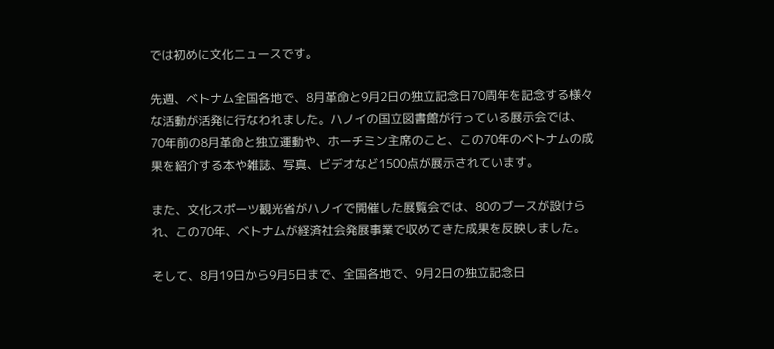では初めに文化ニュースです。

先週、ベトナム全国各地で、8月革命と9月2日の独立記念日70周年を記念する様々な活動が活発に行なわれました。ハノイの国立図書館が行っている展示会では、70年前の8月革命と独立運動や、ホーチミン主席のこと、この70年のベトナムの成果を紹介する本や雑誌、写真、ビデオなど1500点が展示されています。

また、文化スポーツ観光省がハノイで開催した展覧会では、80のブースが設けられ、この70年、ベトナムが経済社会発展事業で収めてきた成果を反映しました。

そして、8月19日から9月5日まで、全国各地で、9月2日の独立記念日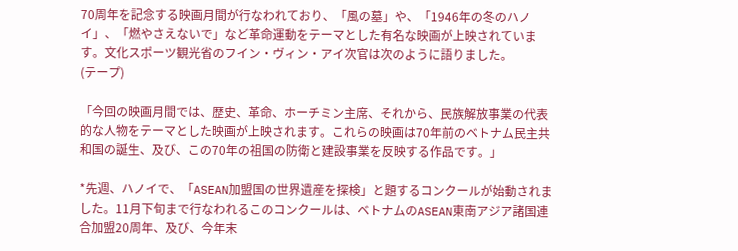70周年を記念する映画月間が行なわれており、「風の墓」や、「1946年の冬のハノイ」、「燃やさえないで」など革命運動をテーマとした有名な映画が上映されています。文化スポーツ観光省のフイン・ヴィン・アイ次官は次のように語りました。
(テープ)

「今回の映画月間では、歴史、革命、ホーチミン主席、それから、民族解放事業の代表的な人物をテーマとした映画が上映されます。これらの映画は70年前のベトナム民主共和国の誕生、及び、この70年の祖国の防衛と建設事業を反映する作品です。」

*先週、ハノイで、「ASEAN加盟国の世界遺産を探検」と題するコンクールが始動されました。11月下旬まで行なわれるこのコンクールは、ベトナムのASEAN東南アジア諸国連合加盟20周年、及び、今年末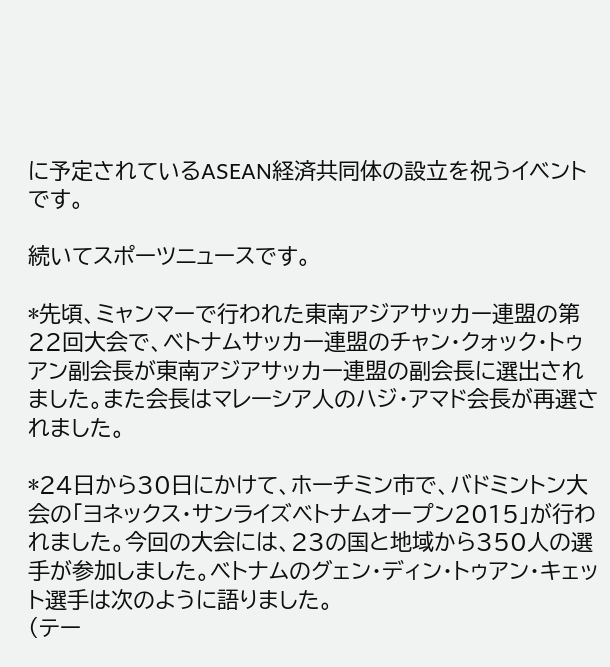に予定されているASEAN経済共同体の設立を祝うイベントです。

続いてスポーツニュースです。

*先頃、ミャンマーで行われた東南アジアサッカー連盟の第22回大会で、ベトナムサッカー連盟のチャン・クォック・トゥアン副会長が東南アジアサッカー連盟の副会長に選出されました。また会長はマレーシア人のハジ・アマド会長が再選されました。

*24日から30日にかけて、ホーチミン市で、バドミントン大会の「ヨネックス・サンライズベトナムオープン2015」が行われました。今回の大会には、23の国と地域から350人の選手が参加しました。ベトナムのグェン・ディン・トゥアン・キェット選手は次のように語りました。
(テー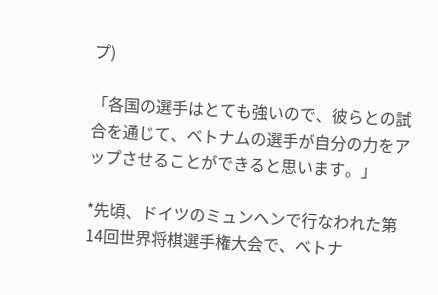プ)

「各国の選手はとても強いので、彼らとの試合を通じて、ベトナムの選手が自分の力をアップさせることができると思います。」

*先頃、ドイツのミュンヘンで行なわれた第14回世界将棋選手権大会で、ベトナ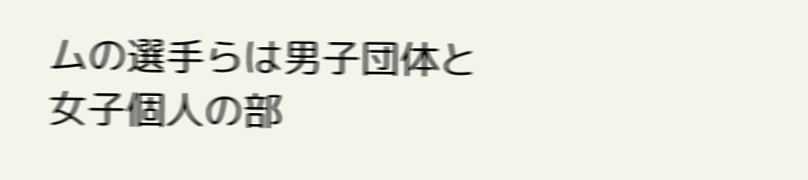ムの選手らは男子団体と女子個人の部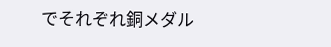でそれぞれ銅メダル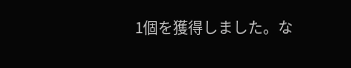1個を獲得しました。な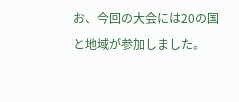お、今回の大会には20の国と地域が参加しました。